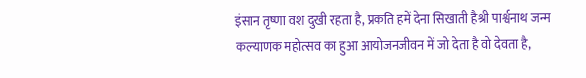इंसान तृष्णा वश दुखी रहता है, प्रकति हमें देना सिखाती हैश्री पार्श्वनाथ जन्म कल्याणक महोत्सव का हुआ आयोजनजीवन में जो देता है वो देवता है,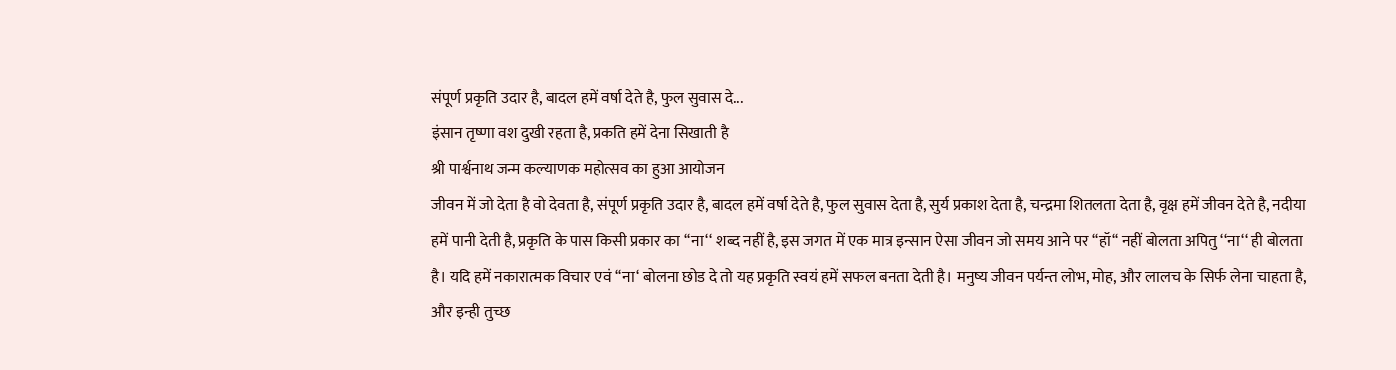संपूर्ण प्रकृति उदार है, बादल हमें वर्षा देते है, फुल सुवास दे...
इंसान तृष्णा वश दुखी रहता है, प्रकति हमें देना सिखाती है
श्री पार्श्वनाथ जन्म कल्याणक महोत्सव का हुआ आयोजन
जीवन में जो देता है वो देवता है, संपूर्ण प्रकृति उदार है, बादल हमें वर्षा देते है, फुल सुवास देता है, सुर्य प्रकाश देता है, चन्द्रमा शितलता देता है, वृक्ष हमें जीवन देते है, नदीया हमें पानी देती है, प्रकृति के पास किसी प्रकार का ‘‘ना‘‘ शब्द नहीं है, इस जगत में एक मात्र इन्सान ऐसा जीवन जो समय आने पर ‘‘हॉ‘‘ नहीं बोलता अपितु ‘‘ना‘‘ ही बोलता है। यदि हमें नकारात्मक विचार एवं ‘‘ना‘ बोलना छोड दे तो यह प्रकृति स्वयं हमें सफल बनता देती है। मनुष्य जीवन पर्यन्त लोभ, मोह, और लालच के सिर्फ लेना चाहता है, और इन्ही तुच्छ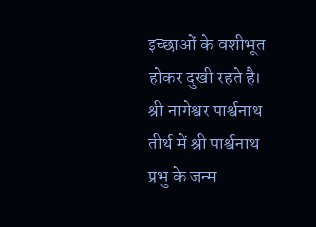इच्छाओं के वशीभूत होकर दुखी रहते है।
श्री नागेश्वर पार्श्वनाथ तीर्थ में श्री पार्श्वनाथ प्रभु के जन्म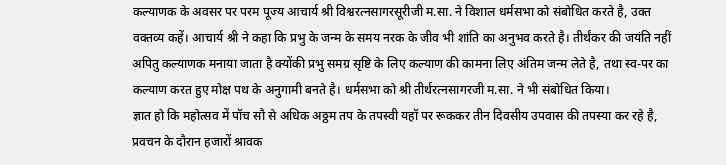कल्याणक के अवसर पर परम पूज्य आचार्य श्री विश्वरत्नसागरसूरीजी म.सा. ने विशाल धर्मसभा को संबोधित करते है, उक्त वक्तव्य कहें। आचार्य श्री ने कहा कि प्रभु के जन्म के समय नरक के जीव भी शांति का अनुभव करते है। तीर्थंकर की जयंति नहीं अपितु कल्याणक मनाया जाता है क्योंकी प्रभु समग्र सृष्टि के लिए कल्याण की कामना लिए अंतिम जन्म लेते है, तथा स्व-पर का कल्याण करत हुए मोक्ष पथ के अनुगामी बनते है। धर्मसभा को श्री तीर्थरत्नसागरजी म.सा. ने भी संबोधित किया।
ज्ञात हो कि महोत्सव में पॉच सौ से अधिक अठ्ठम तप के तपस्वी यहॉ पर रूककर तीन दिवसीय उपवास की तपस्या कर रहे है, प्रवचन के दौरान हजारों श्रावक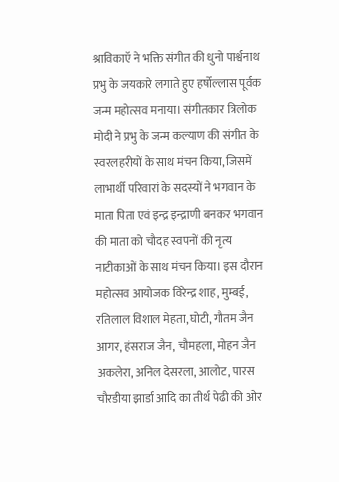श्राविकाऍ ने भक्ति संगीत की धुनो पार्श्वनाथ प्रभु के जयकारे लगाते हुए हर्षोल्लास पूर्वक जन्म महोत्सव मनाया। संगीतकार त्रिलोक मोदी ने प्रभु के जन्म कल्याण की संगीत के स्वरलहरीयों के साथ मंचन किया, जिसमें लाभार्थी परिवारां के सदस्यों ने भगवान के माता पिता एवं इन्द्र इन्द्राणी बनकर भगवान की माता को चौदह स्वपनों की नृत्य नाटीकाओं के साथ मंचन किया। इस दौरान महोत्सव आयोजक विरेन्द्र शाह, मुम्बई, रतिलाल विशाल मेहता, घोटी, गौतम जैन आगर, हंसराज जैन, चौमहला, मोहन जैन अकलेरा, अनिल देसरला, आलोट, पारस चौरडीया झार्डा आदि का तीर्थ पेढी की ओर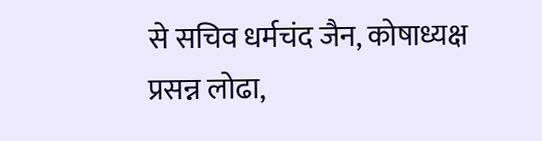से सचिव धर्मचंद जैन, कोषाध्यक्ष प्रसन्न लोढा,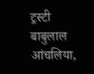ट्रस्टी बाबुलाल आंचलिया,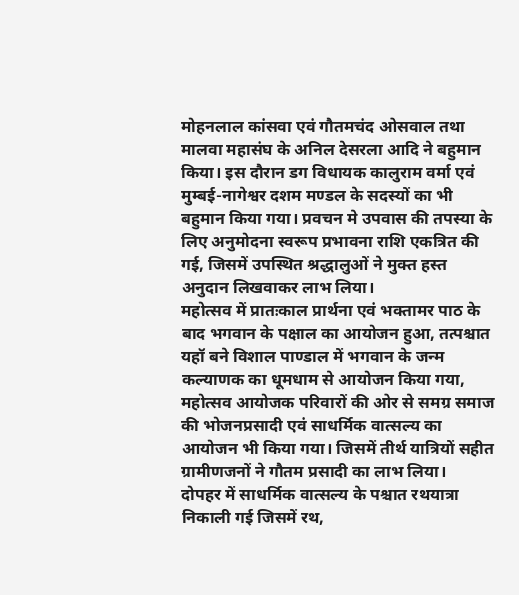मोहनलाल कांसवा एवं गौतमचंद ओसवाल तथा मालवा महासंघ के अनिल देसरला आदि ने बहुमान किया। इस दौरान डग विधायक कालुराम वर्मा एवं मुम्बई-नागेश्वर दशम मण्डल के सदस्यों का भी बहुमान किया गया। प्रवचन मे उपवास की तपस्या के लिए अनुमोदना स्वरूप प्रभावना राशि एकत्रित की गई, जिसमें उपस्थित श्रद्धालुओं ने मुक्त हस्त अनुदान लिखवाकर लाभ लिया।
महोत्सव में प्रातःकाल प्रार्थना एवं भक्तामर पाठ के बाद भगवान के पक्षाल का आयोजन हुआ, तत्पश्चात यहॉ बने विशाल पाण्डाल में भगवान के जन्म कल्याणक का धूमधाम से आयोजन किया गया, महोत्सव आयोजक परिवारों की ओर से समग्र समाज की भोजनप्रसादी एवं साधर्मिक वात्सल्य का आयोजन भी किया गया। जिसमें तीर्थ यात्रियों सहीत ग्रामीणजनों ने गौतम प्रसादी का लाभ लिया।
दोपहर में साधर्मिक वात्सल्य के पश्चात रथयात्रा निकाली गई जिसमें रथ,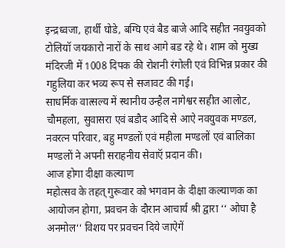इन्द्रध्वजा, हार्थी घोडे, बग्घि एवं बैड बाजे आदि सहीत नवयुवको टोलियॉ जयकारो नारों के साथ आगे बड रहे थे। शाम को मुख्य मंदिरजी में 1008 दिपक की रोशनी रंगोली एवं विभिन्न प्रकार की गहुलिया कर भव्य रूप से सजावट की गई।
साधर्मिक वात्सल्य में स्थानीय उन्हैल नागेश्वर सहीत आलोट, चौमहला, सुवासरा एवं बडौद आदि से आऐ नवयुवक मण्डल, नवरत्न परिवार, बहु मण्डलों एवं महीला मण्डलों एवं बालिका मण्डलों ने अपनी सराहनीय सेवाऍ प्रदान की।
आज होगा दीक्षा कल्याण
महोत्सव के तहत् गुरूवार को भगवान के दीक्षा कल्याणक का आयोजन होगा, प्रवचन के दौरान आचार्य श्री द्वारा ‘‘ ओघा है अनमोल‘‘ विशय पर प्रवचन दिये जाऐगें